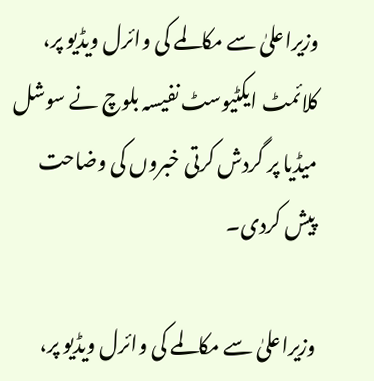وزیراعلیٰ سے مکالمے کی وائرل ویڈیو پر، کلائمٹ ایکٹیوسٹ نفیسہ بلوچ نے سوشل میڈیا پر گردش کرتی خبروں کی وضاحت پیش کردی۔

وزیراعلیٰ سے مکالمے کی وائرل ویڈیو پر،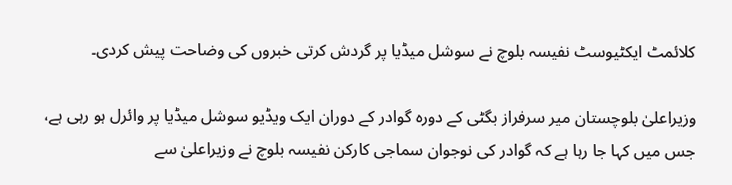کلائمٹ ایکٹیوسٹ نفیسہ بلوچ نے سوشل میڈیا پر گردش کرتی خبروں کی وضاحت پیش کردی۔

وزیراعلیٰ بلوچستان میر سرفراز بگٹی کے دورہ گوادر کے دوران ایک ویڈیو سوشل میڈیا پر وائرل ہو رہی ہے، جس میں کہا جا رہا ہے کہ گوادر کی نوجوان سماجی کارکن نفیسہ بلوچ نے وزیراعلیٰ سے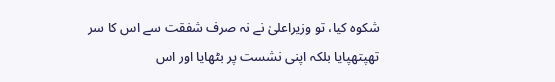شکوہ کیا، تو وزیراعلیٰ نے نہ صرف شفقت سے اس کا سر تھپتھپایا بلکہ اپنی نشست پر بٹھایا اور اس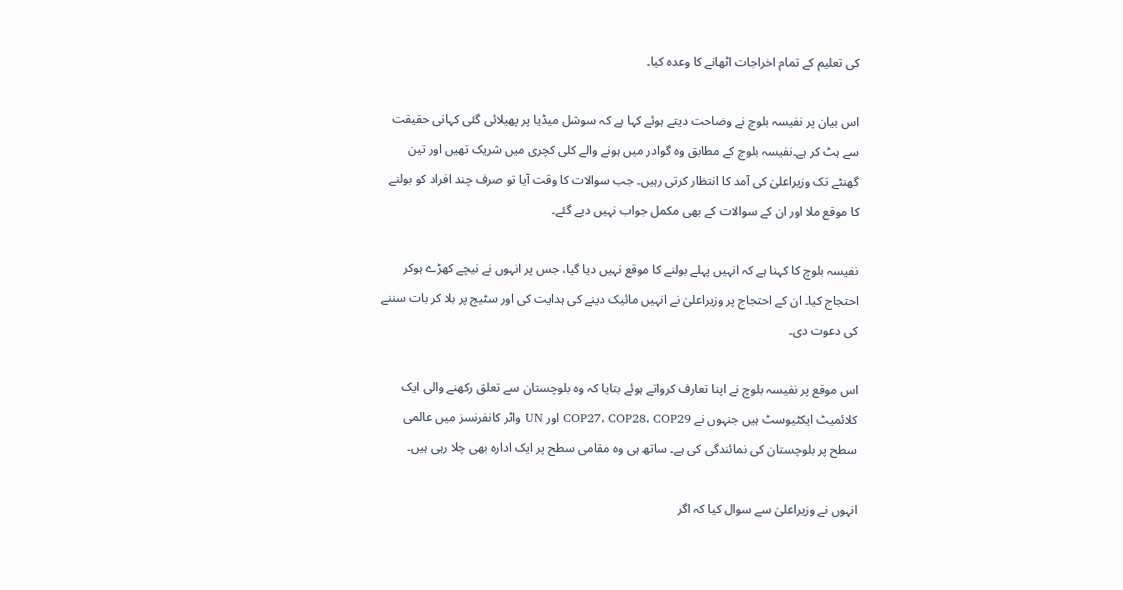کی تعلیم کے تمام اخراجات اٹھانے کا وعدہ کیا۔

اس بیان پر نفیسہ بلوچ نے وضاحت دیتے ہوئے کہا ہے کہ سوشل میڈیا پر پھیلائی گئی کہانی حقیقت سے ہٹ کر ہے۔نفیسہ بلوچ کے مطابق وہ گوادر میں ہونے والے کلی کچری میں شریک تھیں اور تین گھنٹے تک وزیراعلیٰ کی آمد کا انتظار کرتی رہیں۔ جب سوالات کا وقت آیا تو صرف چند افراد کو بولنے کا موقع ملا اور ان کے سوالات کے بھی مکمل جواب نہیں دیے گئے۔

نفیسہ بلوچ کا کہنا ہے کہ انہیں پہلے بولنے کا موقع نہیں دیا گیا، جس پر انہوں نے نیچے کھڑے ہوکر احتجاج کیا۔ ان کے احتجاج پر وزیراعلیٰ نے انہیں مائیک دینے کی ہدایت کی اور سٹیج پر بلا کر بات سننے کی دعوت دی۔

اس موقع پر نفیسہ بلوچ نے اپنا تعارف کرواتے ہوئے بتایا کہ وہ بلوچستان سے تعلق رکھنے والی ایک کلائمیٹ ایکٹیوسٹ ہیں جنہوں نے COP27، COP28، COP29 اور UN واٹر کانفرنسز میں عالمی سطح پر بلوچستان کی نمائندگی کی ہے۔ ساتھ ہی وہ مقامی سطح پر ایک ادارہ بھی چلا رہی ہیں۔

انہوں نے وزیراعلیٰ سے سوال کیا کہ اگر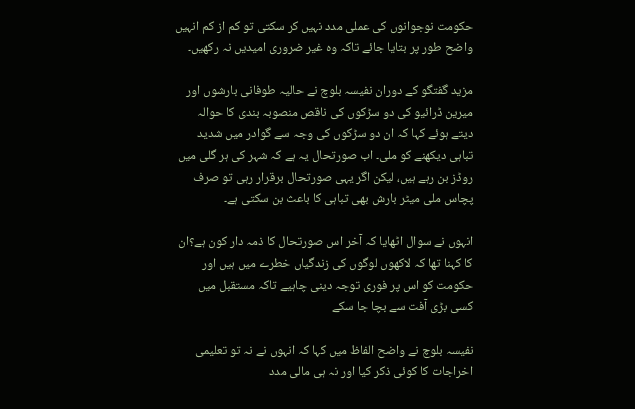حکومت نوجوانوں کی عملی مدد نہیں کر سکتی تو کم از کم انہیں واضح طور پر بتایا جائے تاکہ وہ غیر ضروری امیدیں نہ رکھیں۔

مزید گفتگو کے دوران نفیسہ بلوچ نے حالیہ طوفانی بارشوں اور میرین ڈرائیو کی دو سڑکوں کی ناقص منصوبہ بندی کا حوالہ دیتے ہوئے کہا کہ ان دو سڑکوں کی وجہ سے گوادر میں شدید تباہی دیکھنے کو ملی۔ اب صورتحال یہ ہے کہ شہر کی ہر گلی میں روڈز بن رہے ہیں، لیکن اگر یہی صورتحال برقرار رہی تو صرف پچاس ملی میٹر بارش بھی تباہی کا باعث بن سکتی ہے۔

انہوں نے سوال اٹھایا کہ آخر اس صورتحال کا ذمہ دار کون ہے؟ان کا کہنا تھا کہ لاکھوں لوگوں کی زندگیاں خطرے میں ہیں اور حکومت کو اس پر فوری توجہ دینی چاہیے تاکہ مستقبل میں کسی بڑی آفت سے بچا جا سکے

نفیسہ بلوچ نے واضح الفاظ میں کہا کہ انہوں نے نہ تو تعلیمی اخراجات کا کوئی ذکر کیا اور نہ ہی مالی مدد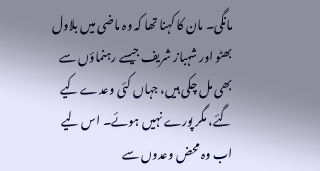مانگی۔ مان کا کہنا تھا کہ وہ ماضی میں بلاول بھٹو اور شہباز شریف جیسے رہنماؤں سے بھی مل چکی ہیں، جہاں کئی وعدے کیے گئے، مگر پورے نہیں ہوئے۔ اس لیے اب وہ محض وعدوں سے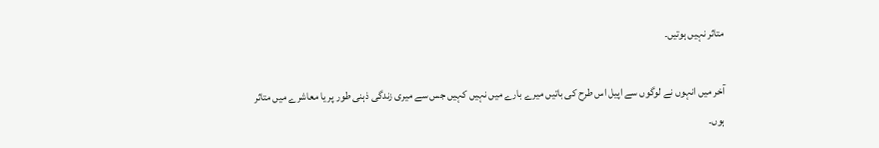متاثر نہیں ہوتیں۔

آخر میں انہوں نے لوگوں سے اپیل اس طرح کی باتیں میرے بارے میں نہیں کہیں جس سے میری زندگی ذہنی طور پر یا معاشرے میں متاثر ہوں۔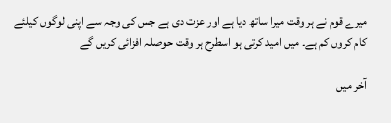میرے قوم نے ہر وقت میرا ساتھ دیا ہے اور عزت دی ہے جس کی وجہ سے اپنی لوگوں کیلئے کام کروں کم ہے۔ میں امید کرتی ہو اسطرح ہر وقت حوصلہ افزائی کریں گے

آخر میں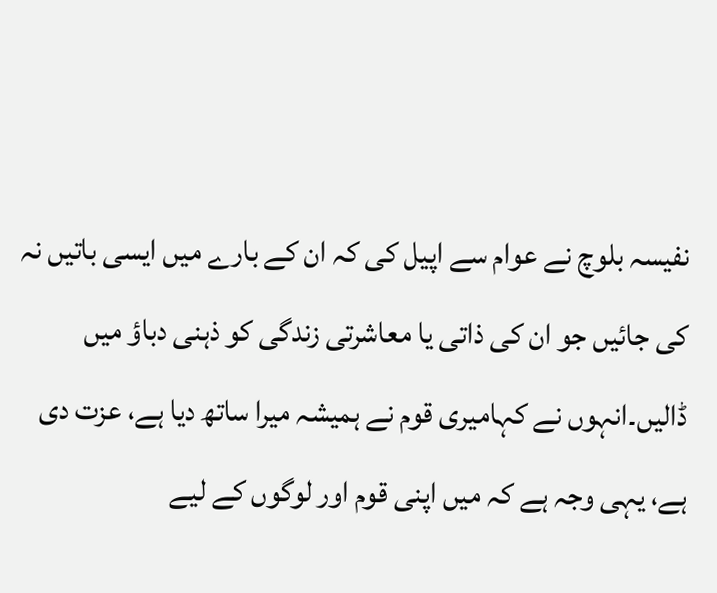نفیسہ بلوچ نے عوام سے اپیل کی کہ ان کے بارے میں ایسی باتیں نہ کی جائیں جو ان کی ذاتی یا معاشرتی زندگی کو ذہنی دباؤ میں ڈالیں۔انہوں نے کہامیری قوم نے ہمیشہ میرا ساتھ دیا ہے، عزت دی ہے، یہی وجہ ہے کہ میں اپنی قوم اور لوگوں کے لیے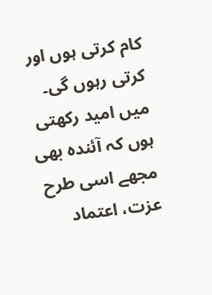کام کرتی ہوں اور کرتی رہوں گی۔ میں امید رکھتی ہوں کہ آئندہ بھی مجھے اسی طرح عزت، اعتماد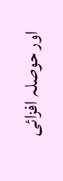اور حوصلہ افزائی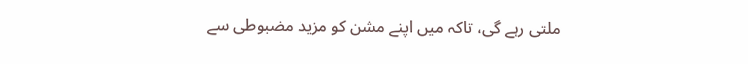ملتی رہے گی، تاکہ میں اپنے مشن کو مزید مضبوطی سے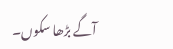آگے بڑھا سکوں۔